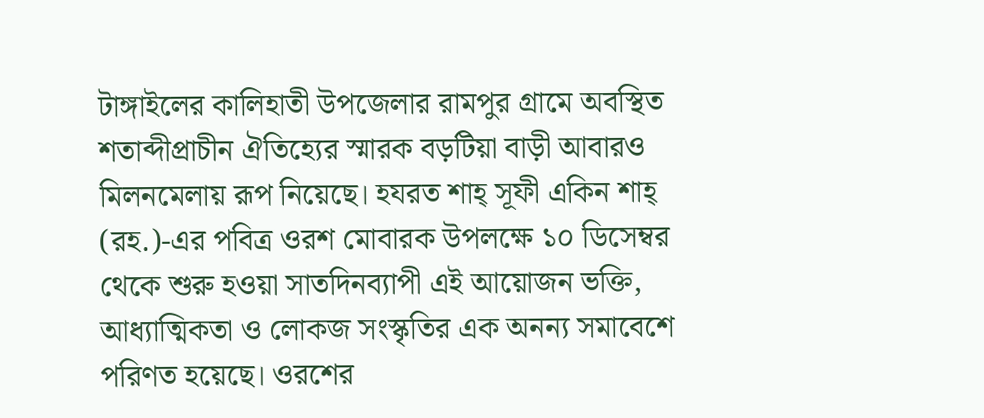টাঙ্গাইলের কালিহাতী উপজেলার রামপুর গ্রামে অবস্থিত শতাব্দীপ্রাচীন ঐতিহ্যের স্মারক বড়টিয়া বাড়ী আবারও মিলনমেলায় রূপ নিয়েছে। হযরত শাহ্ সূফী একিন শাহ্ (রহ.)-এর পবিত্র ওরশ মোবারক উপলক্ষে ১০ ডিসেম্বর থেকে শুরু হওয়া সাতদিনব্যাপী এই আয়োজন ভক্তি, আধ্যাত্মিকতা ও লোকজ সংস্কৃতির এক অনন্য সমাবেশে পরিণত হয়েছে। ওরশের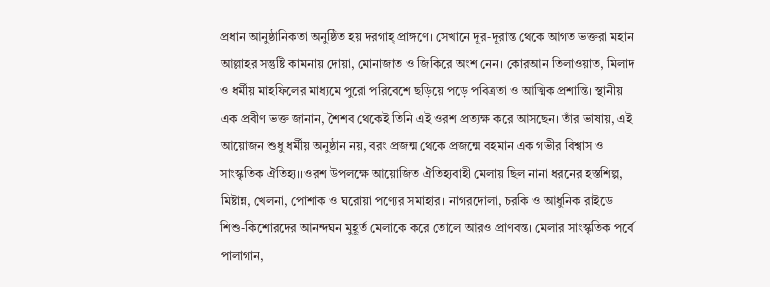প্রধান আনুষ্ঠানিকতা অনুষ্ঠিত হয় দরগাহ্ প্রাঙ্গণে। সেখানে দূর-দূরান্ত থেকে আগত ভক্তরা মহান আল্লাহর সন্তুষ্টি কামনায় দোয়া, মোনাজাত ও জিকিরে অংশ নেন। কোরআন তিলাওয়াত, মিলাদ ও ধর্মীয় মাহফিলের মাধ্যমে পুরো পরিবেশে ছড়িয়ে পড়ে পবিত্রতা ও আত্মিক প্রশান্তি। স্থানীয় এক প্রবীণ ভক্ত জানান, শৈশব থেকেই তিনি এই ওরশ প্রত্যক্ষ করে আসছেন। তাঁর ভাষায়, এই আয়োজন শুধু ধর্মীয় অনুষ্ঠান নয়, বরং প্রজন্ম থেকে প্রজন্মে বহমান এক গভীর বিশ্বাস ও সাংস্কৃতিক ঐতিহ্য।।ওরশ উপলক্ষে আয়োজিত ঐতিহ্যবাহী মেলায় ছিল নানা ধরনের হস্তশিল্প, মিষ্টান্ন, খেলনা, পোশাক ও ঘরোয়া পণ্যের সমাহার। নাগরদোলা, চরকি ও আধুনিক রাইডে শিশু-কিশোরদের আনন্দঘন মুহূর্ত মেলাকে করে তোলে আরও প্রাণবন্ত। মেলার সাংস্কৃতিক পর্বে পালাগান,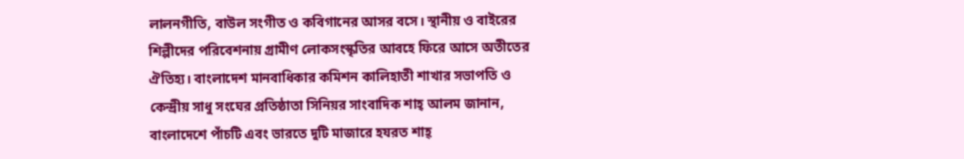লালনগীতি, বাউল সংগীত ও কবিগানের আসর বসে। স্থানীয় ও বাইরের শিল্পীদের পরিবেশনায় গ্রামীণ লোকসংস্কৃতির আবহে ফিরে আসে অতীতের ঐতিহ্য। বাংলাদেশ মানবাধিকার কমিশন কালিহাতী শাখার সভাপতি ও কেন্দ্রীয় সাধু সংঘের প্রতিষ্ঠাতা সিনিয়র সাংবাদিক শাহ্ আলম জানান, বাংলাদেশে পাঁচটি এবং ভারতে দুটি মাজারে হযরত শাহ্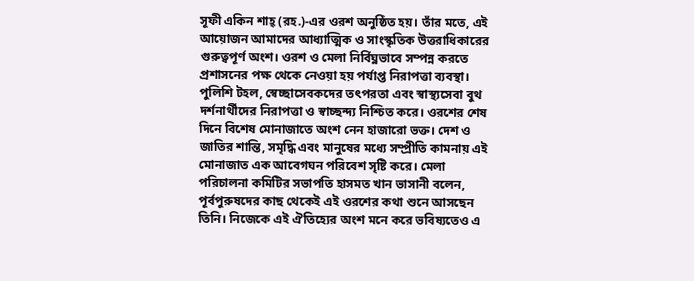সূফী একিন শাহ্ (রহ.)-এর ওরশ অনুষ্ঠিত হয়। তাঁর মতে, এই আয়োজন আমাদের আধ্যাত্মিক ও সাংস্কৃতিক উত্তরাধিকারের গুরুত্বপূর্ণ অংশ। ওরশ ও মেলা নির্বিঘ্নভাবে সম্পন্ন করতে প্রশাসনের পক্ষ থেকে নেওয়া হয় পর্যাপ্ত নিরাপত্তা ব্যবস্থা। পুলিশি টহল, স্বেচ্ছাসেবকদের তৎপরতা এবং স্বাস্থ্যসেবা বুথ দর্শনার্থীদের নিরাপত্তা ও স্বাচ্ছন্দ্য নিশ্চিত করে। ওরশের শেষ দিনে বিশেষ মোনাজাতে অংশ নেন হাজারো ভক্ত। দেশ ও জাতির শান্তি, সমৃদ্ধি এবং মানুষের মধ্যে সম্প্রীতি কামনায় এই মোনাজাত এক আবেগঘন পরিবেশ সৃষ্টি করে। মেলা পরিচালনা কমিটির সভাপতি হাসমত খান ভাসানী বলেন, পূর্বপুরুষদের কাছ থেকেই এই ওরশের কথা শুনে আসছেন তিনি। নিজেকে এই ঐতিহ্যের অংশ মনে করে ভবিষ্যতেও এ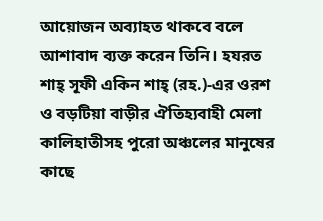আয়োজন অব্যাহত থাকবে বলে আশাবাদ ব্যক্ত করেন তিনি। হযরত শাহ্ সূফী একিন শাহ্ (রহ.)-এর ওরশ ও বড়টিয়া বাড়ীর ঐতিহ্যবাহী মেলা কালিহাতীসহ পুরো অঞ্চলের মানুষের কাছে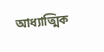আধ্যাত্মিক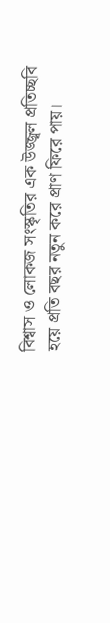বিশ্বাস ও লোকজ সংস্কৃতির এক উজ্জ্বল প্রতিচ্ছবি হয়ে প্রতি বছর নতুন করে প্রাণ ফিরে পায়।